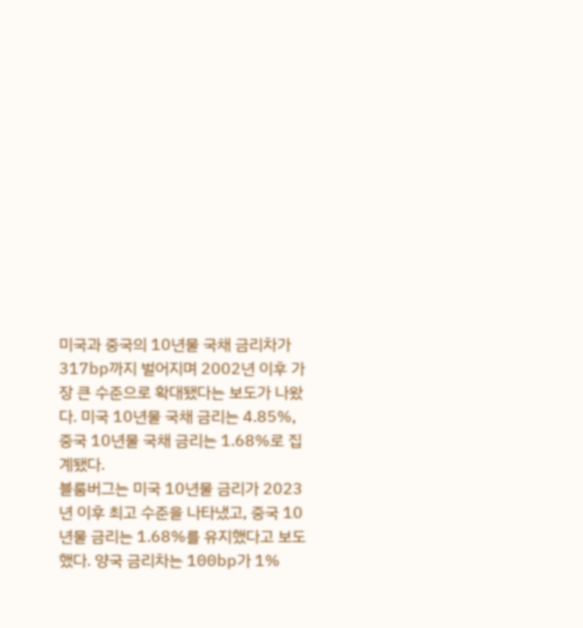미국과 중국의 10년물 국채 금리차가 317bp까지 벌어지며 2002년 이후 가장 큰 수준으로 확대됐다는 보도가 나왔다. 미국 10년물 국채 금리는 4.85%, 중국 10년물 국채 금리는 1.68%로 집계됐다.
블룸버그는 미국 10년물 금리가 2023년 이후 최고 수준을 나타냈고, 중국 10년물 금리는 1.68%를 유지했다고 보도했다. 양국 금리차는 100bp가 1%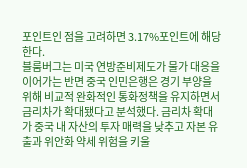포인트인 점을 고려하면 3.17%포인트에 해당한다.
블룸버그는 미국 연방준비제도가 물가 대응을 이어가는 반면 중국 인민은행은 경기 부양을 위해 비교적 완화적인 통화정책을 유지하면서 금리차가 확대됐다고 분석했다. 금리차 확대가 중국 내 자산의 투자 매력을 낮추고 자본 유출과 위안화 약세 위험을 키울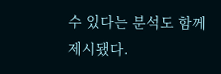수 있다는 분석도 함께 제시됐다.